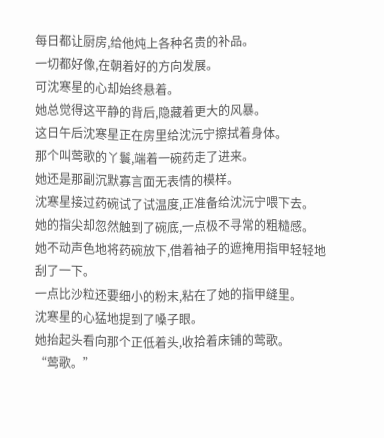每日都让厨房,给他炖上各种名贵的补品。
一切都好像,在朝着好的方向发展。
可沈寒星的心却始终悬着。
她总觉得这平静的背后,隐藏着更大的风暴。
这日午后沈寒星正在房里给沈沅宁擦拭着身体。
那个叫莺歌的丫鬟,端着一碗药走了进来。
她还是那副沉默寡言面无表情的模样。
沈寒星接过药碗试了试温度,正准备给沈沅宁喂下去。
她的指尖却忽然触到了碗底,一点极不寻常的粗糙感。
她不动声色地将药碗放下,借着袖子的遮掩用指甲轻轻地刮了一下。
一点比沙粒还要细小的粉末,粘在了她的指甲缝里。
沈寒星的心猛地提到了嗓子眼。
她抬起头看向那个正低着头,收拾着床铺的莺歌。
“莺歌。”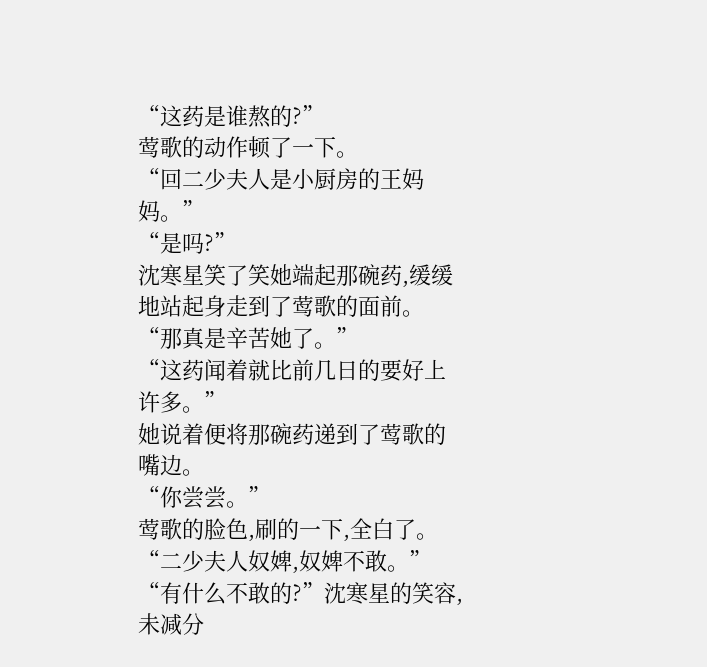“这药是谁熬的?”
莺歌的动作顿了一下。
“回二少夫人是小厨房的王妈妈。”
“是吗?”
沈寒星笑了笑她端起那碗药,缓缓地站起身走到了莺歌的面前。
“那真是辛苦她了。”
“这药闻着就比前几日的要好上许多。”
她说着便将那碗药递到了莺歌的嘴边。
“你尝尝。”
莺歌的脸色,刷的一下,全白了。
“二少夫人奴婢,奴婢不敢。”
“有什么不敢的?”沈寒星的笑容,未减分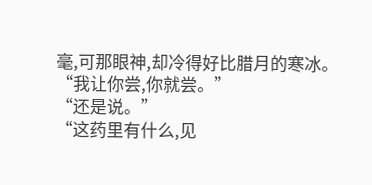毫,可那眼神,却冷得好比腊月的寒冰。
“我让你尝,你就尝。”
“还是说。”
“这药里有什么,见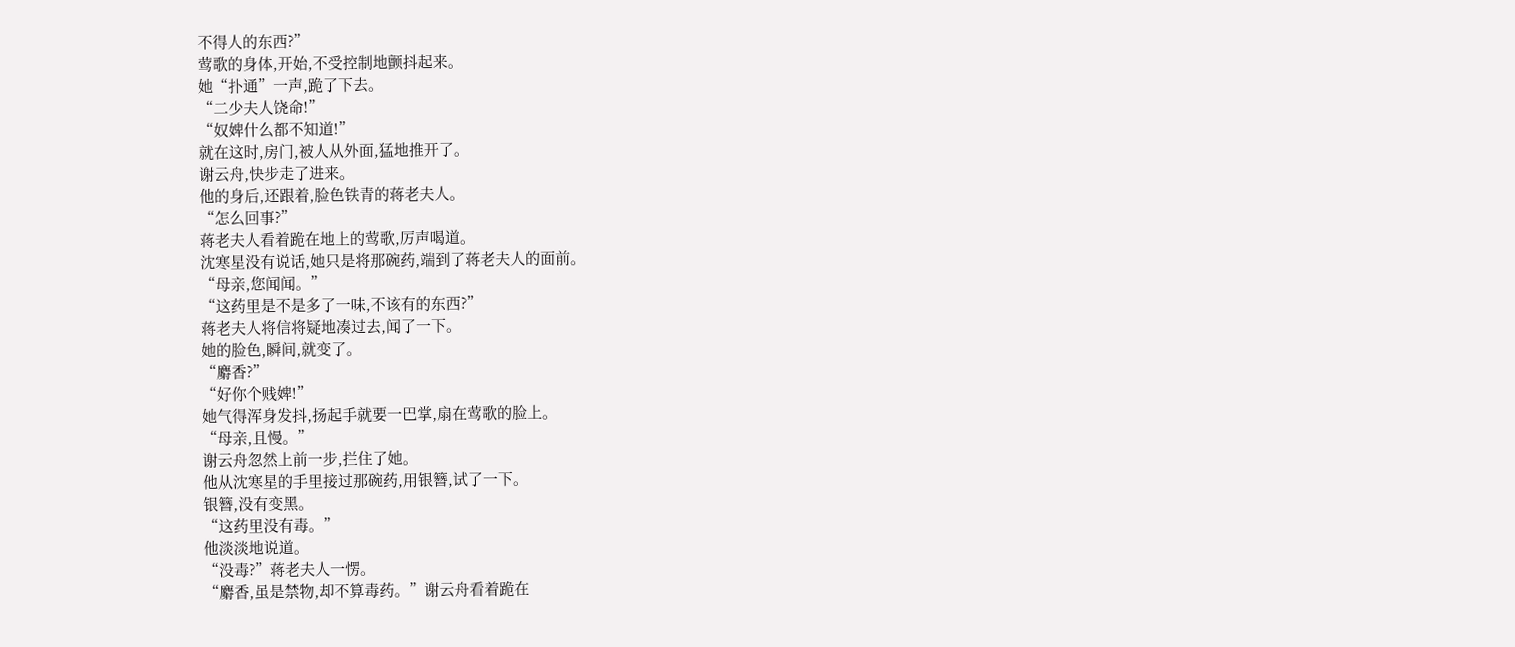不得人的东西?”
莺歌的身体,开始,不受控制地颤抖起来。
她“扑通”一声,跪了下去。
“二少夫人饶命!”
“奴婢什么都不知道!”
就在这时,房门,被人从外面,猛地推开了。
谢云舟,快步走了进来。
他的身后,还跟着,脸色铁青的蒋老夫人。
“怎么回事?”
蒋老夫人看着跪在地上的莺歌,厉声喝道。
沈寒星没有说话,她只是将那碗药,端到了蒋老夫人的面前。
“母亲,您闻闻。”
“这药里是不是多了一味,不该有的东西?”
蒋老夫人将信将疑地凑过去,闻了一下。
她的脸色,瞬间,就变了。
“麝香?”
“好你个贱婢!”
她气得浑身发抖,扬起手就要一巴掌,扇在莺歌的脸上。
“母亲,且慢。”
谢云舟忽然上前一步,拦住了她。
他从沈寒星的手里接过那碗药,用银簪,试了一下。
银簪,没有变黑。
“这药里没有毒。”
他淡淡地说道。
“没毒?”蒋老夫人一愣。
“麝香,虽是禁物,却不算毒药。”谢云舟看着跪在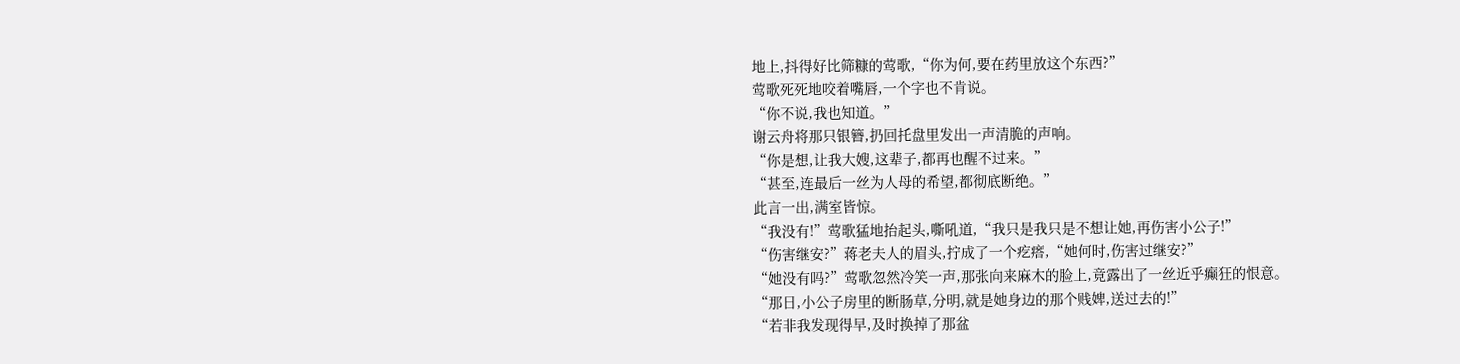地上,抖得好比筛糠的莺歌,“你为何,要在药里放这个东西?”
莺歌死死地咬着嘴唇,一个字也不肯说。
“你不说,我也知道。”
谢云舟将那只银簪,扔回托盘里发出一声清脆的声响。
“你是想,让我大嫂,这辈子,都再也醒不过来。”
“甚至,连最后一丝为人母的希望,都彻底断绝。”
此言一出,满室皆惊。
“我没有!”莺歌猛地抬起头,嘶吼道,“我只是我只是不想让她,再伤害小公子!”
“伤害继安?”蒋老夫人的眉头,拧成了一个疙瘩,“她何时,伤害过继安?”
“她没有吗?”莺歌忽然冷笑一声,那张向来麻木的脸上,竟露出了一丝近乎癫狂的恨意。
“那日,小公子房里的断肠草,分明,就是她身边的那个贱婢,送过去的!”
“若非我发现得早,及时换掉了那盆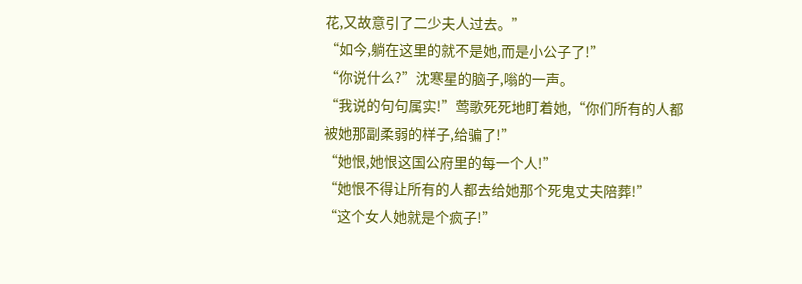花,又故意引了二少夫人过去。”
“如今,躺在这里的就不是她,而是小公子了!”
“你说什么?”沈寒星的脑子,嗡的一声。
“我说的句句属实!”莺歌死死地盯着她,“你们所有的人都被她那副柔弱的样子,给骗了!”
“她恨,她恨这国公府里的每一个人!”
“她恨不得让所有的人都去给她那个死鬼丈夫陪葬!”
“这个女人她就是个疯子!”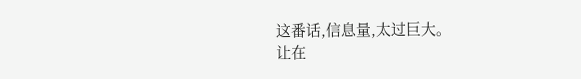这番话,信息量,太过巨大。
让在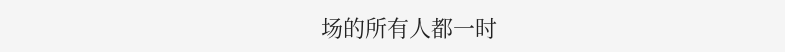场的所有人都一时